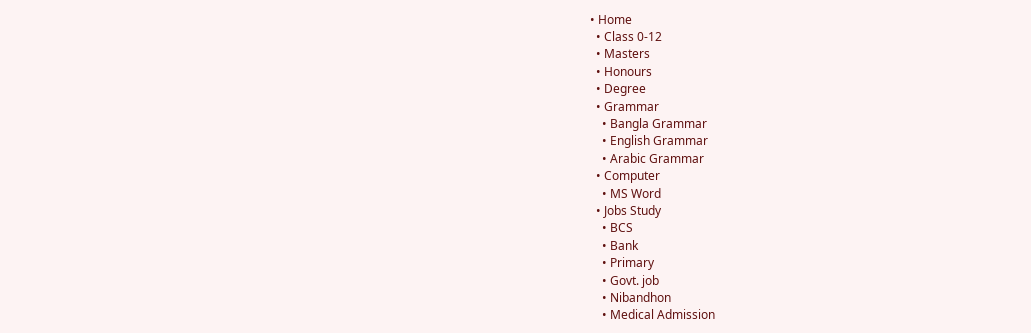• Home
  • Class 0-12
  • Masters
  • Honours
  • Degree
  • Grammar
    • Bangla Grammar
    • English Grammar
    • Arabic Grammar
  • Computer
    • MS Word
  • Jobs Study
    • BCS
    • Bank
    • Primary
    • Govt. job
    • Nibandhon
    • Medical Admission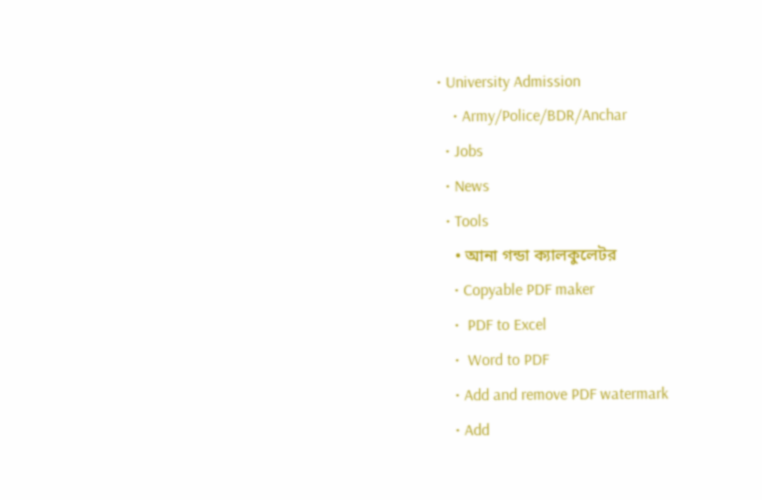• University Admission
    • Army/Police/BDR/Anchar
  • Jobs
  • News
  • Tools
    • আনা গন্ডা ক্যালকুলেটর
    • Copyable PDF maker
    •  PDF to Excel
    •  Word to PDF
    • Add and remove PDF watermark
    • Add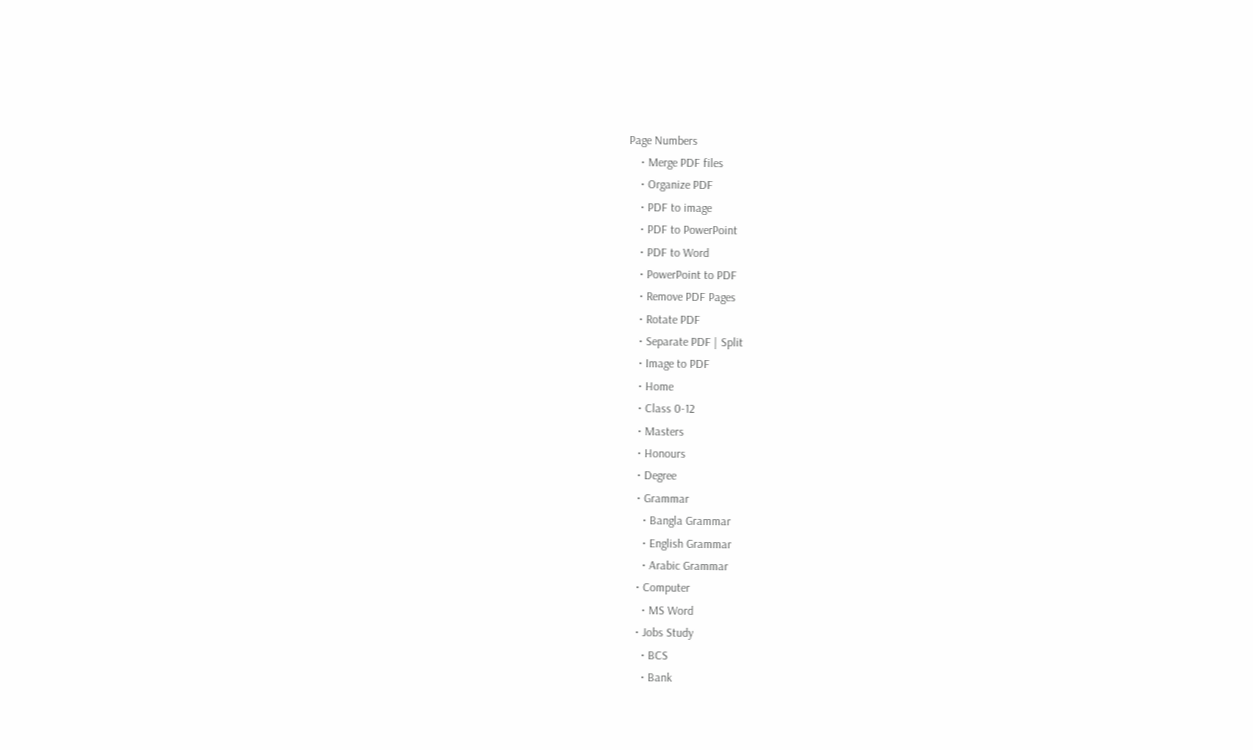Page Numbers
    • Merge PDF files
    • Organize PDF
    • PDF to image
    • PDF to PowerPoint
    • PDF to Word
    • PowerPoint to PDF
    • Remove PDF Pages
    • Rotate PDF
    • Separate PDF | Split
    • Image to PDF
    • Home
    • Class 0-12
    • Masters
    • Honours
    • Degree
    • Grammar
      • Bangla Grammar
      • English Grammar
      • Arabic Grammar
    • Computer
      • MS Word
    • Jobs Study
      • BCS
      • Bank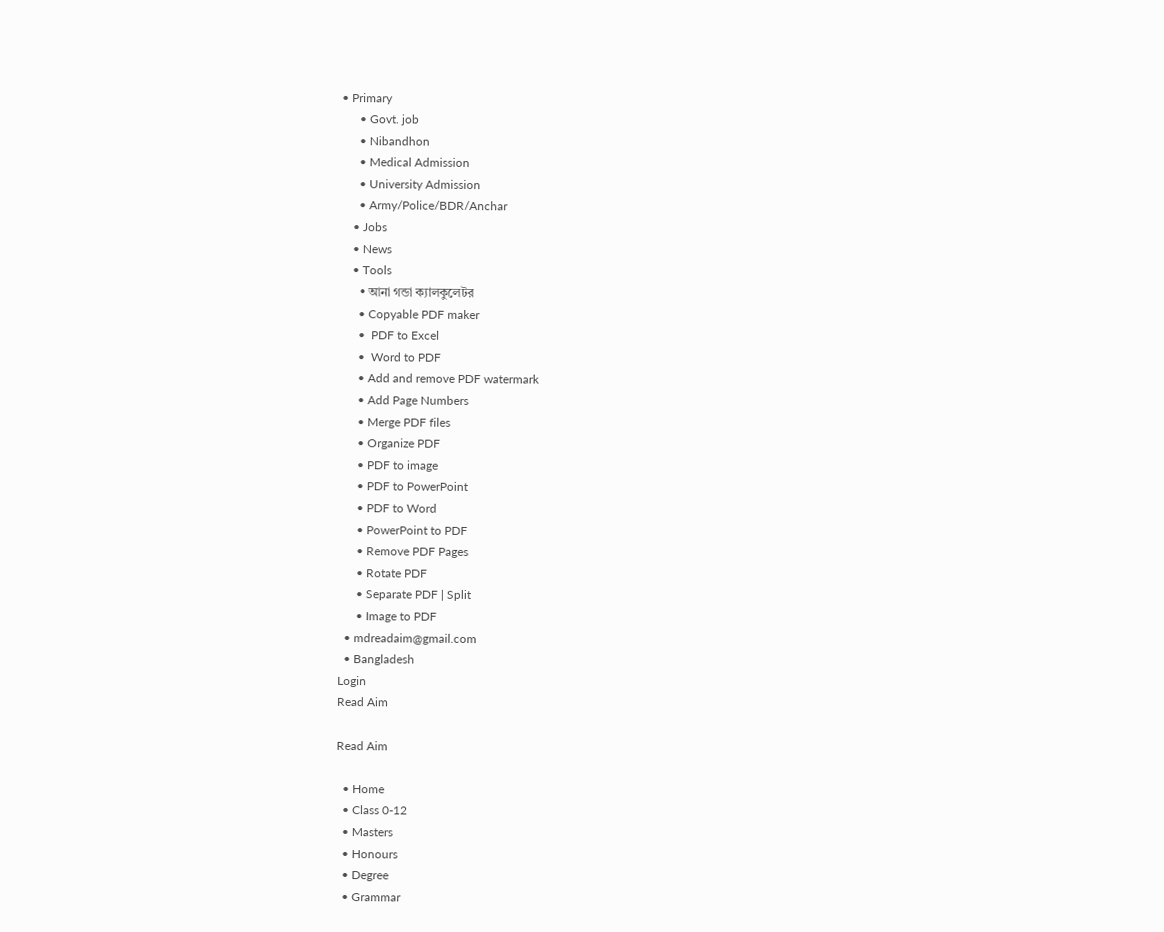• Primary
      • Govt. job
      • Nibandhon
      • Medical Admission
      • University Admission
      • Army/Police/BDR/Anchar
    • Jobs
    • News
    • Tools
      • আনা গন্ডা ক্যালকুলেটর
      • Copyable PDF maker
      •  PDF to Excel
      •  Word to PDF
      • Add and remove PDF watermark
      • Add Page Numbers
      • Merge PDF files
      • Organize PDF
      • PDF to image
      • PDF to PowerPoint
      • PDF to Word
      • PowerPoint to PDF
      • Remove PDF Pages
      • Rotate PDF
      • Separate PDF | Split
      • Image to PDF
  • mdreadaim@gmail.com
  • Bangladesh
Login
Read Aim

Read Aim

  • Home
  • Class 0-12
  • Masters
  • Honours
  • Degree
  • Grammar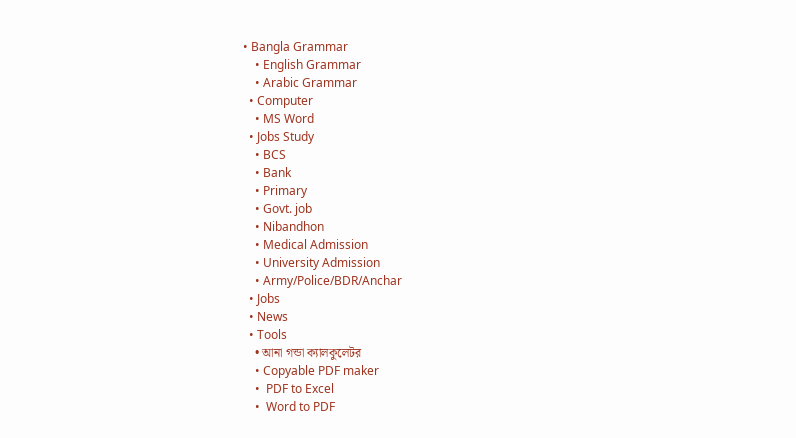• Bangla Grammar
    • English Grammar
    • Arabic Grammar
  • Computer
    • MS Word
  • Jobs Study
    • BCS
    • Bank
    • Primary
    • Govt. job
    • Nibandhon
    • Medical Admission
    • University Admission
    • Army/Police/BDR/Anchar
  • Jobs
  • News
  • Tools
    • আনা গন্ডা ক্যালকুলেটর
    • Copyable PDF maker
    •  PDF to Excel
    •  Word to PDF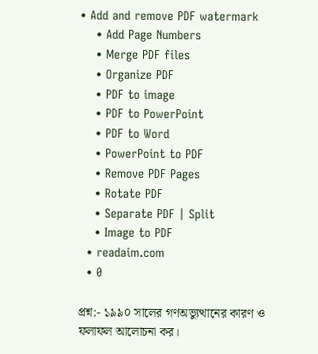• Add and remove PDF watermark
    • Add Page Numbers
    • Merge PDF files
    • Organize PDF
    • PDF to image
    • PDF to PowerPoint
    • PDF to Word
    • PowerPoint to PDF
    • Remove PDF Pages
    • Rotate PDF
    • Separate PDF | Split
    • Image to PDF
  • readaim.com
  • 0

প্রশ্ন:- ১৯৯০ সালের গণঅভ্যুত্থানের কারণ ও ফলাফল আলোচনা কর।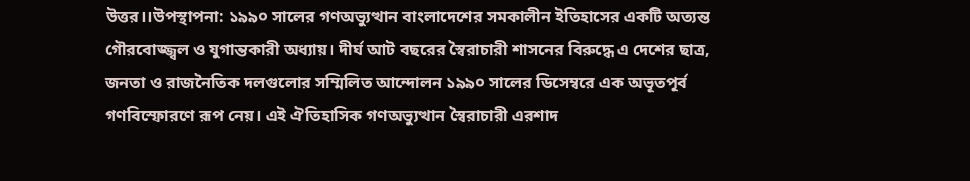উত্তর।।উপস্থাপনা: ১৯৯০ সালের গণঅভ্যুত্থান বাংলাদেশের সমকালীন ইতিহাসের একটি অত্যন্ত গৌরবোজ্জ্বল ও যুগান্তকারী অধ্যায়। দীর্ঘ আট বছরের স্বৈরাচারী শাসনের বিরুদ্ধে এ দেশের ছাত্র, জনতা ও রাজনৈতিক দলগুলোর সম্মিলিত আন্দোলন ১৯৯০ সালের ডিসেম্বরে এক অভূতপূর্ব গণবিস্ফোরণে রূপ নেয়। এই ঐতিহাসিক গণঅভ্যুত্থান স্বৈরাচারী এরশাদ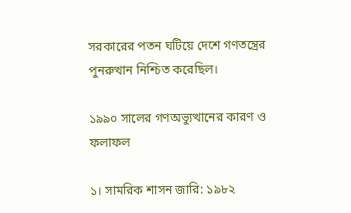সরকারের পতন ঘটিয়ে দেশে গণতন্ত্রের পুনরুত্থান নিশ্চিত করেছিল।

১৯৯০ সালের গণঅভ্যুত্থানের কারণ ও ফলাফল

১। সামরিক শাসন জারি: ১৯৮২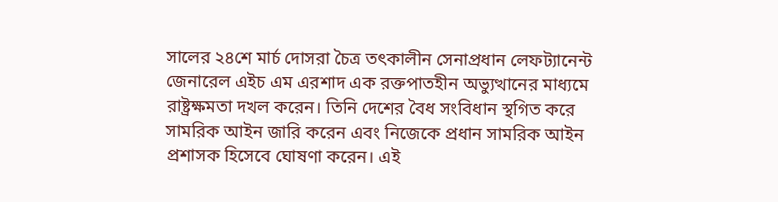সালের ২৪শে মার্চ দোসরা চৈত্র তৎকালীন সেনাপ্রধান লেফট্যানেন্ট জেনারেল এইচ এম এরশাদ এক রক্তপাতহীন অভ্যুত্থানের মাধ্যমে রাষ্ট্রক্ষমতা দখল করেন। তিনি দেশের বৈধ সংবিধান স্থগিত করে সামরিক আইন জারি করেন এবং নিজেকে প্রধান সামরিক আইন প্রশাসক হিসেবে ঘোষণা করেন। এই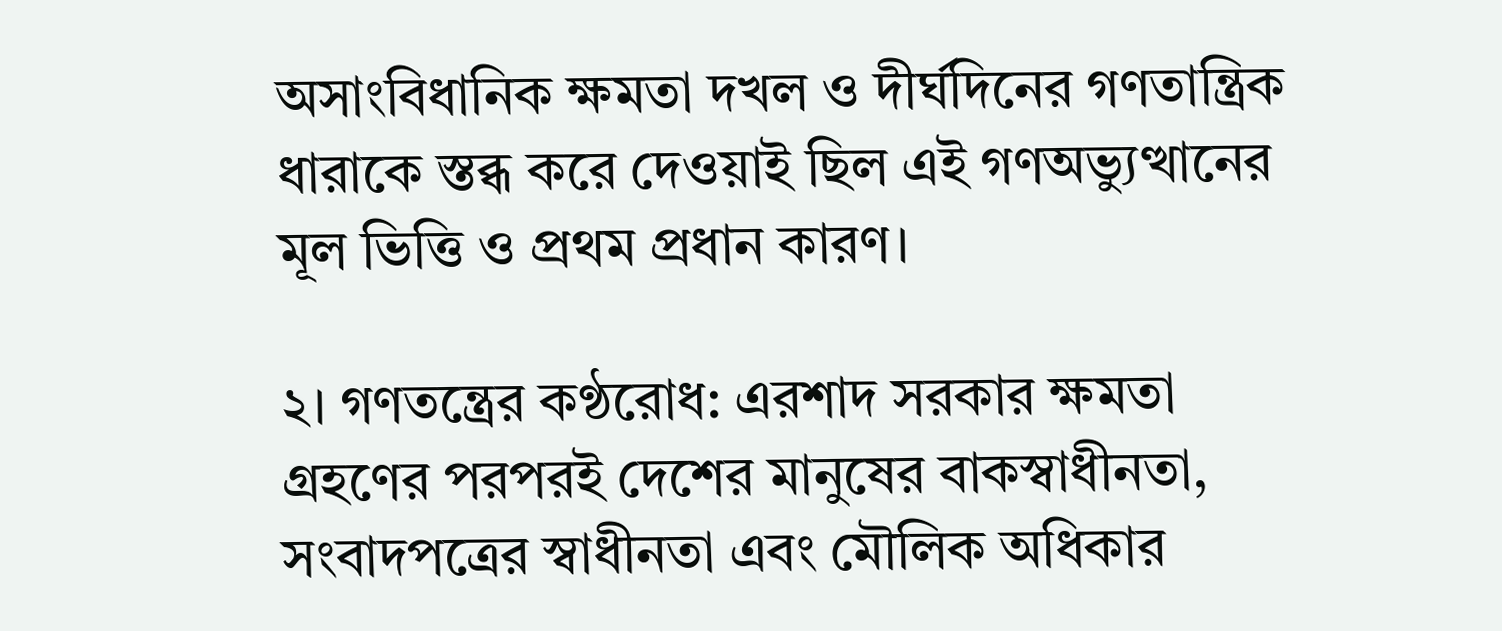অসাংবিধানিক ক্ষমতা দখল ও দীর্ঘদিনের গণতান্ত্রিক ধারাকে স্তব্ধ করে দেওয়াই ছিল এই গণঅভ্যুত্থানের মূল ভিত্তি ও প্রথম প্রধান কারণ।

২। গণতন্ত্রের কণ্ঠরোধ: এরশাদ সরকার ক্ষমতা গ্রহণের পরপরই দেশের মানুষের বাকস্বাধীনতা, সংবাদপত্রের স্বাধীনতা এবং মৌলিক অধিকার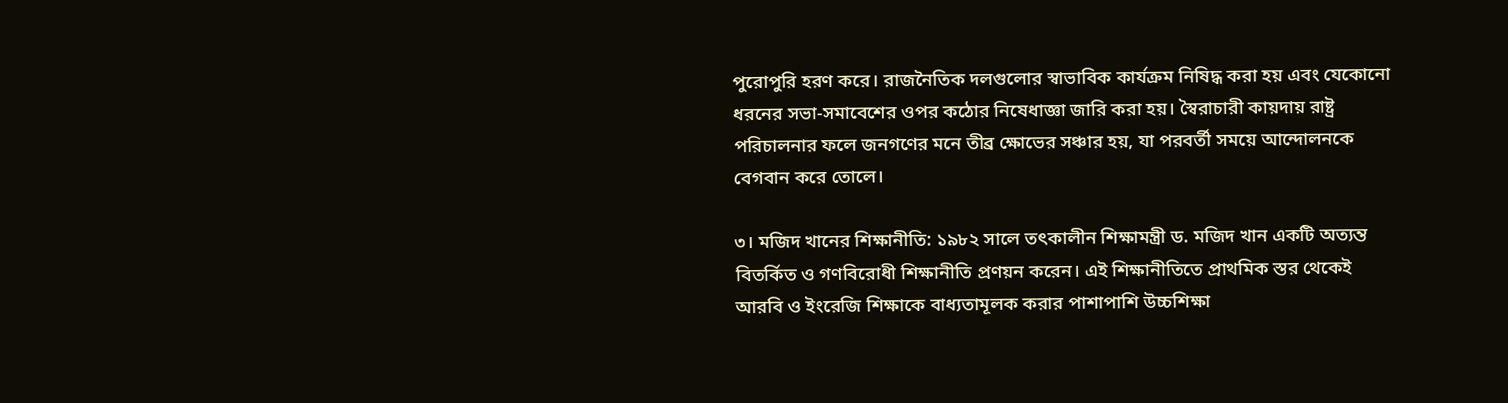পুরোপুরি হরণ করে। রাজনৈতিক দলগুলোর স্বাভাবিক কার্যক্রম নিষিদ্ধ করা হয় এবং যেকোনো ধরনের সভা-সমাবেশের ওপর কঠোর নিষেধাজ্ঞা জারি করা হয়। স্বৈরাচারী কায়দায় রাষ্ট্র পরিচালনার ফলে জনগণের মনে তীব্র ক্ষোভের সঞ্চার হয়, যা পরবর্তী সময়ে আন্দোলনকে বেগবান করে তোলে।

৩। মজিদ খানের শিক্ষানীতি: ১৯৮২ সালে তৎকালীন শিক্ষামন্ত্রী ড. মজিদ খান একটি অত্যন্ত বিতর্কিত ও গণবিরোধী শিক্ষানীতি প্রণয়ন করেন। এই শিক্ষানীতিতে প্রাথমিক স্তর থেকেই আরবি ও ইংরেজি শিক্ষাকে বাধ্যতামূলক করার পাশাপাশি উচ্চশিক্ষা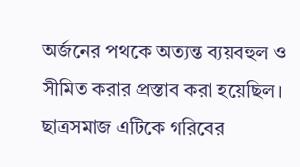অর্জনের পথকে অত্যন্ত ব্যয়বহুল ও সীমিত করার প্রস্তাব করা হয়েছিল। ছাত্রসমাজ এটিকে গরিবের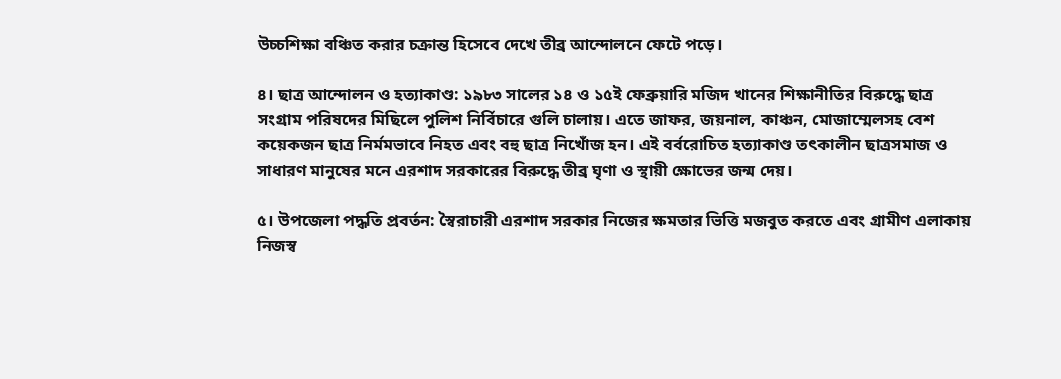উচ্চশিক্ষা বঞ্চিত করার চক্রান্ত হিসেবে দেখে তীব্র আন্দোলনে ফেটে পড়ে।

৪। ছাত্র আন্দোলন ও হত্যাকাণ্ড: ১৯৮৩ সালের ১৪ ও ১৫ই ফেব্রুয়ারি মজিদ খানের শিক্ষানীতির বিরুদ্ধে ছাত্র সংগ্রাম পরিষদের মিছিলে পুলিশ নির্বিচারে গুলি চালায়। এতে জাফর, জয়নাল, কাঞ্চন, মোজাম্মেলসহ বেশ কয়েকজন ছাত্র নির্মমভাবে নিহত এবং বহু ছাত্র নিখোঁজ হন। এই বর্বরোচিত হত্যাকাণ্ড তৎকালীন ছাত্রসমাজ ও সাধারণ মানুষের মনে এরশাদ সরকারের বিরুদ্ধে তীব্র ঘৃণা ও স্থায়ী ক্ষোভের জন্ম দেয়।

৫। উপজেলা পদ্ধতি প্রবর্তন: স্বৈরাচারী এরশাদ সরকার নিজের ক্ষমতার ভিত্তি মজবুত করতে এবং গ্রামীণ এলাকায় নিজস্ব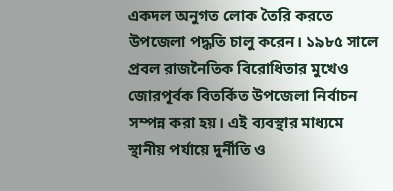একদল অনুগত লোক তৈরি করতে উপজেলা পদ্ধতি চালু করেন। ১৯৮৫ সালে প্রবল রাজনৈতিক বিরোধিতার মুখেও জোরপূর্বক বিতর্কিত উপজেলা নির্বাচন সম্পন্ন করা হয়। এই ব্যবস্থার মাধ্যমে স্থানীয় পর্যায়ে দুর্নীতি ও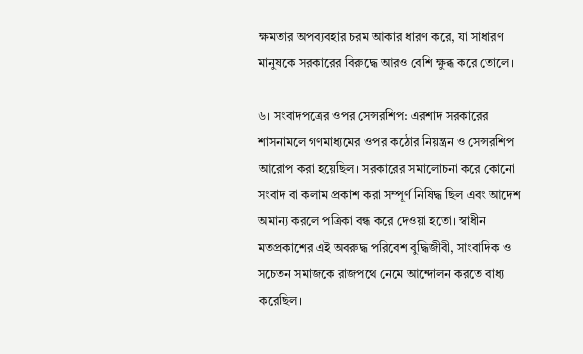ক্ষমতার অপব্যবহার চরম আকার ধারণ করে, যা সাধারণ মানুষকে সরকারের বিরুদ্ধে আরও বেশি ক্ষুব্ধ করে তোলে।

৬। সংবাদপত্রের ওপর সেন্সরশিপ: এরশাদ সরকারের শাসনামলে গণমাধ্যমের ওপর কঠোর নিয়ন্ত্রন ও সেন্সরশিপ আরোপ করা হয়েছিল। সরকারের সমালোচনা করে কোনো সংবাদ বা কলাম প্রকাশ করা সম্পূর্ণ নিষিদ্ধ ছিল এবং আদেশ অমান্য করলে পত্রিকা বন্ধ করে দেওয়া হতো। স্বাধীন মতপ্রকাশের এই অবরুদ্ধ পরিবেশ বুদ্ধিজীবী, সাংবাদিক ও সচেতন সমাজকে রাজপথে নেমে আন্দোলন করতে বাধ্য করেছিল।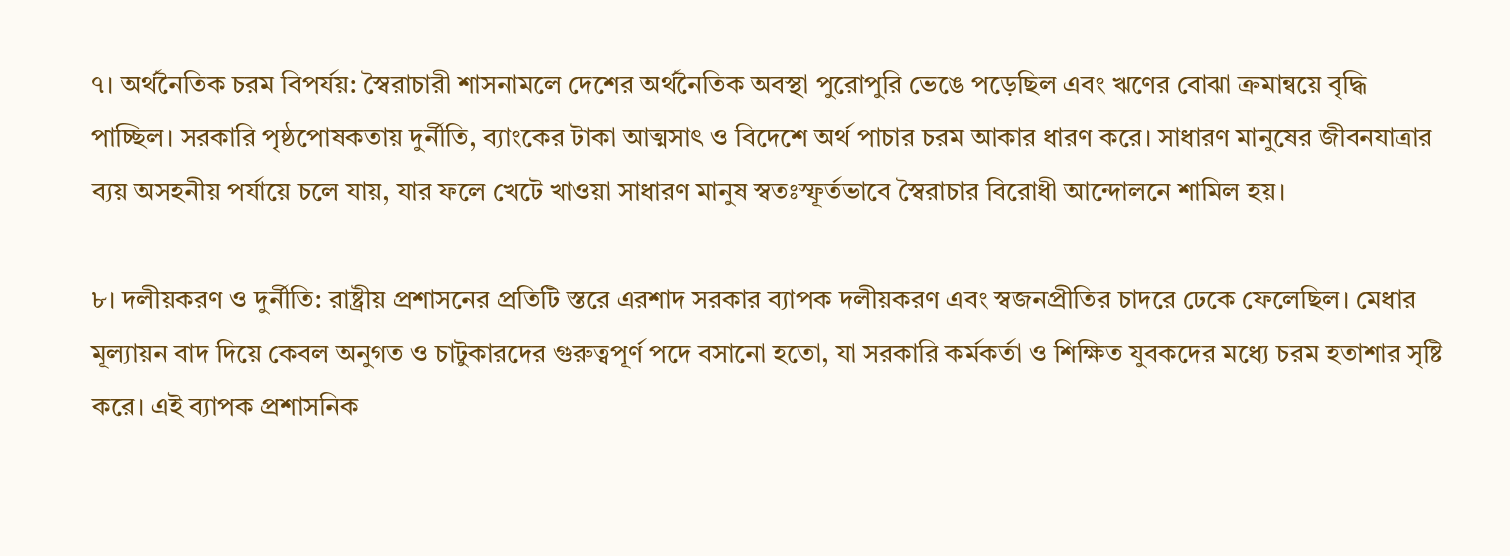৭। অর্থনৈতিক চরম বিপর্যয়: স্বৈরাচারী শাসনামলে দেশের অর্থনৈতিক অবস্থা পুরোপুরি ভেঙে পড়েছিল এবং ঋণের বোঝা ক্রমান্বয়ে বৃদ্ধি পাচ্ছিল। সরকারি পৃষ্ঠপোষকতায় দুর্নীতি, ব্যাংকের টাকা আত্মসাৎ ও বিদেশে অর্থ পাচার চরম আকার ধারণ করে। সাধারণ মানুষের জীবনযাত্রার ব্যয় অসহনীয় পর্যায়ে চলে যায়, যার ফলে খেটে খাওয়া সাধারণ মানুষ স্বতঃস্ফূর্তভাবে স্বৈরাচার বিরোধী আন্দোলনে শামিল হয়।

৮। দলীয়করণ ও দুর্নীতি: রাষ্ট্রীয় প্রশাসনের প্রতিটি স্তরে এরশাদ সরকার ব্যাপক দলীয়করণ এবং স্বজনপ্রীতির চাদরে ঢেকে ফেলেছিল। মেধার মূল্যায়ন বাদ দিয়ে কেবল অনুগত ও চাটুকারদের গুরুত্বপূর্ণ পদে বসানো হতো, যা সরকারি কর্মকর্তা ও শিক্ষিত যুবকদের মধ্যে চরম হতাশার সৃষ্টি করে। এই ব্যাপক প্রশাসনিক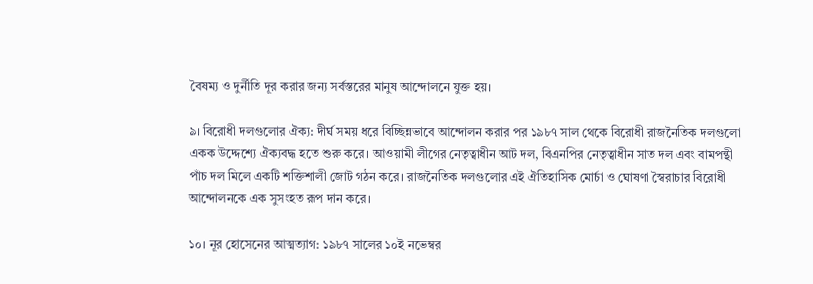বৈষম্য ও দুর্নীতি দূর করার জন্য সর্বস্তরের মানুষ আন্দোলনে যুক্ত হয়।

৯। বিরোধী দলগুলোর ঐক্য: দীর্ঘ সময় ধরে বিচ্ছিন্নভাবে আন্দোলন করার পর ১৯৮৭ সাল থেকে বিরোধী রাজনৈতিক দলগুলো একক উদ্দেশ্যে ঐক্যবদ্ধ হতে শুরু করে। আওয়ামী লীগের নেতৃত্বাধীন আট দল, বিএনপির নেতৃত্বাধীন সাত দল এবং বামপন্থী পাঁচ দল মিলে একটি শক্তিশালী জোট গঠন করে। রাজনৈতিক দলগুলোর এই ঐতিহাসিক মোর্চা ও ঘোষণা স্বৈরাচার বিরোধী আন্দোলনকে এক সুসংহত রূপ দান করে।

১০। নূর হোসেনের আত্মত্যাগ: ১৯৮৭ সালের ১০ই নভেম্বর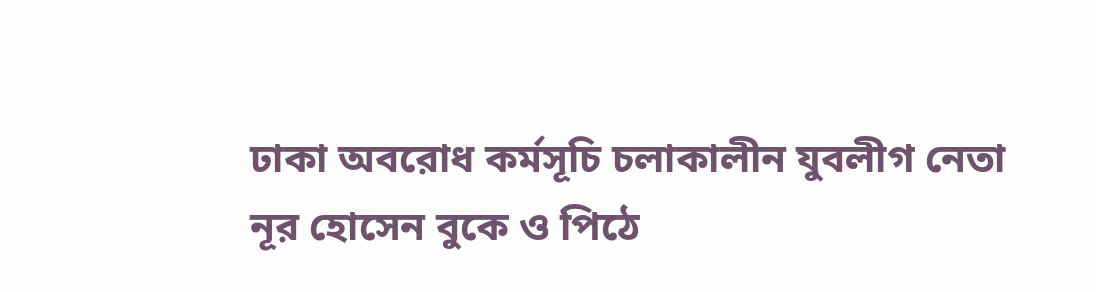ঢাকা অবরোধ কর্মসূচি চলাকালীন যুবলীগ নেতা নূর হোসেন বুকে ও পিঠে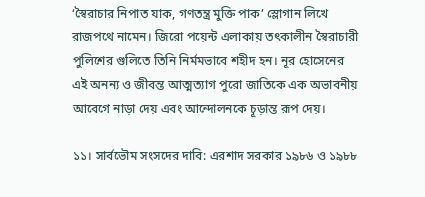‘স্বৈরাচার নিপাত যাক, গণতন্ত্র মুক্তি পাক’ স্লোগান লিখে রাজপথে নামেন। জিরো পয়েন্ট এলাকায় তৎকালীন স্বৈরাচারী পুলিশের গুলিতে তিনি নির্মমভাবে শহীদ হন। নূর হোসেনের এই অনন্য ও জীবন্ত আত্মত্যাগ পুরো জাতিকে এক অভাবনীয় আবেগে নাড়া দেয় এবং আন্দোলনকে চূড়ান্ত রূপ দেয়।

১১। সার্বভৌম সংসদের দাবি: এরশাদ সরকার ১৯৮৬ ও ১৯৮৮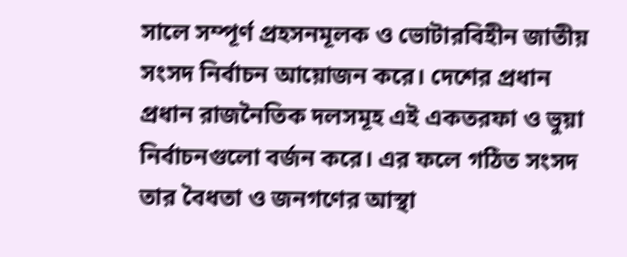সালে সম্পূর্ণ প্রহসনমূলক ও ভোটারবিহীন জাতীয় সংসদ নির্বাচন আয়োজন করে। দেশের প্রধান প্রধান রাজনৈতিক দলসমূহ এই একতরফা ও ভুয়া নির্বাচনগুলো বর্জন করে। এর ফলে গঠিত সংসদ তার বৈধতা ও জনগণের আস্থা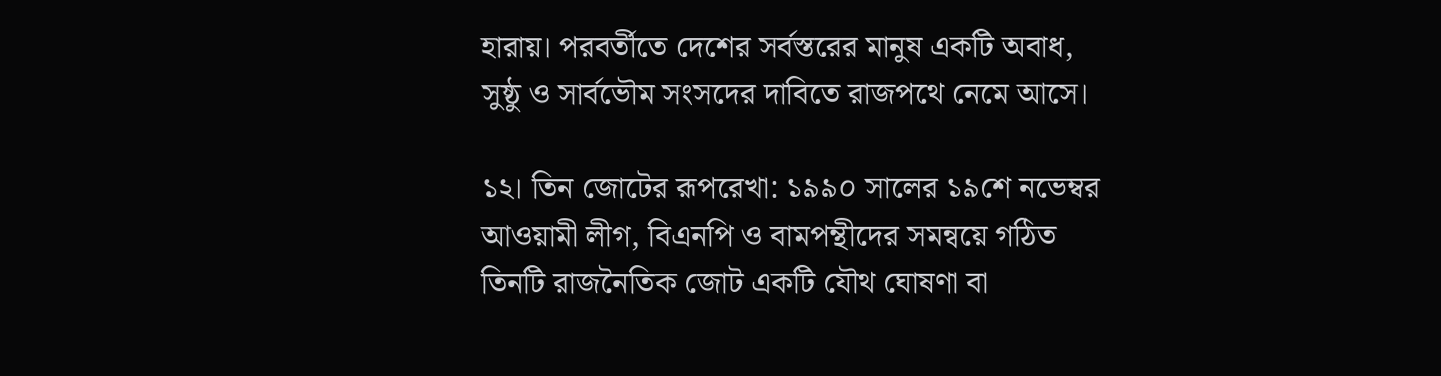হারায়। পরবর্তীতে দেশের সর্বস্তরের মানুষ একটি অবাধ, সুষ্ঠু ও সার্বভৌম সংসদের দাবিতে রাজপথে নেমে আসে।

১২। তিন জোটের রূপরেখা: ১৯৯০ সালের ১৯শে নভেম্বর আওয়ামী লীগ, বিএনপি ও বামপন্থীদের সমন্বয়ে গঠিত তিনটি রাজনৈতিক জোট একটি যৌথ ঘোষণা বা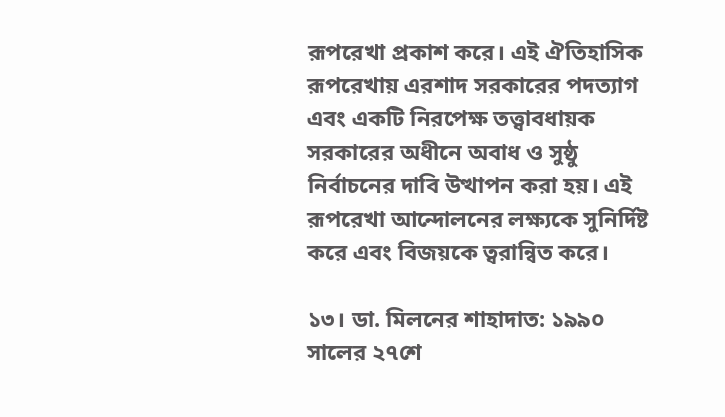রূপরেখা প্রকাশ করে। এই ঐতিহাসিক রূপরেখায় এরশাদ সরকারের পদত্যাগ এবং একটি নিরপেক্ষ তত্ত্বাবধায়ক সরকারের অধীনে অবাধ ও সুষ্ঠু নির্বাচনের দাবি উত্থাপন করা হয়। এই রূপরেখা আন্দোলনের লক্ষ্যকে সুনির্দিষ্ট করে এবং বিজয়কে ত্বরান্বিত করে।

১৩। ডা. মিলনের শাহাদাত: ১৯৯০ সালের ২৭শে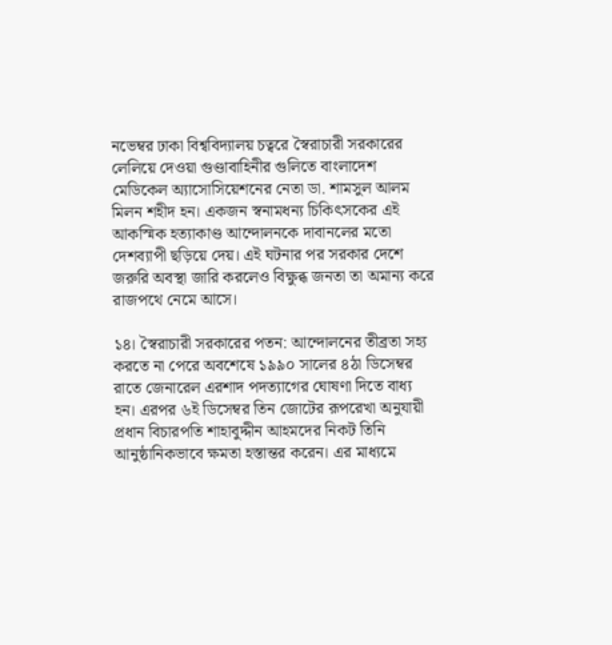নভেম্বর ঢাকা বিশ্ববিদ্যালয় চত্বরে স্বৈরাচারী সরকারের লেলিয়ে দেওয়া গুণ্ডাবাহিনীর গুলিতে বাংলাদেশ মেডিকেল অ্যাসোসিয়েশনের নেতা ডা. শামসুল আলম মিলন শহীদ হন। একজন স্বনামধন্য চিকিৎসকের এই আকস্মিক হত্যাকাণ্ড আন্দোলনকে দাবানলের মতো দেশব্যাপী ছড়িয়ে দেয়। এই ঘটনার পর সরকার দেশে জরুরি অবস্থা জারি করলেও বিক্ষুব্ধ জনতা তা অমান্য করে রাজপথে নেমে আসে।

১৪। স্বৈরাচারী সরকারের পতন: আন্দোলনের তীব্রতা সহ্য করতে না পেরে অবশেষে ১৯৯০ সালের ৪ঠা ডিসেম্বর রাতে জেনারেল এরশাদ পদত্যাগের ঘোষণা দিতে বাধ্য হন। এরপর ৬ই ডিসেম্বর তিন জোটের রূপরেখা অনুযায়ী প্রধান বিচারপতি শাহাবুদ্দীন আহমদের নিকট তিনি আনুষ্ঠানিকভাবে ক্ষমতা হস্তান্তর করেন। এর মাধ্যমে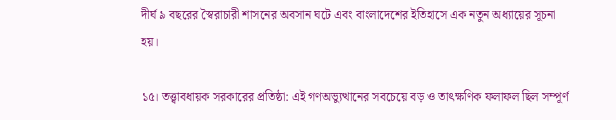দীর্ঘ ৯ বছরের স্বৈরাচারী শাসনের অবসান ঘটে এবং বাংলাদেশের ইতিহাসে এক নতুন অধ্যায়ের সূচনা হয়।

১৫। তত্ত্বাবধায়ক সরকারের প্রতিষ্ঠা: এই গণঅভ্যুত্থানের সবচেয়ে বড় ও তাৎক্ষণিক ফলাফল ছিল সম্পূর্ণ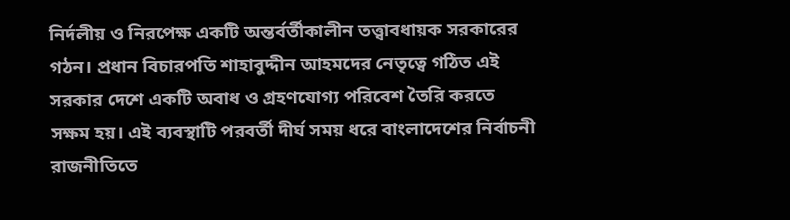নির্দলীয় ও নিরপেক্ষ একটি অন্তর্বর্তীকালীন তত্ত্বাবধায়ক সরকারের গঠন। প্রধান বিচারপতি শাহাবুদ্দীন আহমদের নেতৃত্বে গঠিত এই সরকার দেশে একটি অবাধ ও গ্রহণযোগ্য পরিবেশ তৈরি করতে সক্ষম হয়। এই ব্যবস্থাটি পরবর্তী দীর্ঘ সময় ধরে বাংলাদেশের নির্বাচনী রাজনীতিতে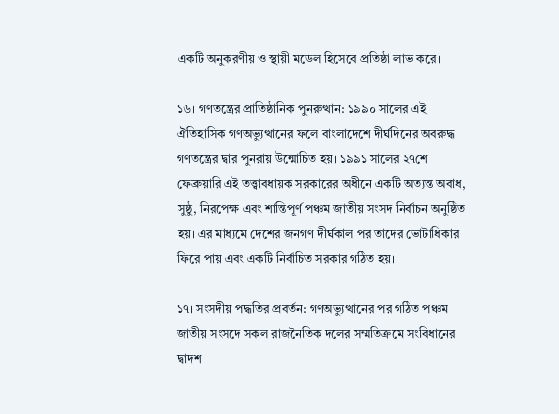একটি অনুকরণীয় ও স্থায়ী মডেল হিসেবে প্রতিষ্ঠা লাভ করে।

১৬। গণতন্ত্রের প্রাতিষ্ঠানিক পুনরুত্থান: ১৯৯০ সালের এই ঐতিহাসিক গণঅভ্যুত্থানের ফলে বাংলাদেশে দীর্ঘদিনের অবরুদ্ধ গণতন্ত্রের দ্বার পুনরায় উন্মোচিত হয়। ১৯৯১ সালের ২৭শে ফেব্রুয়ারি এই তত্ত্বাবধায়ক সরকারের অধীনে একটি অত্যন্ত অবাধ, সুষ্ঠু, নিরপেক্ষ এবং শান্তিপূর্ণ পঞ্চম জাতীয় সংসদ নির্বাচন অনুষ্ঠিত হয়। এর মাধ্যমে দেশের জনগণ দীর্ঘকাল পর তাদের ভোটাধিকার ফিরে পায় এবং একটি নির্বাচিত সরকার গঠিত হয়।

১৭। সংসদীয় পদ্ধতির প্রবর্তন: গণঅভ্যুত্থানের পর গঠিত পঞ্চম জাতীয় সংসদে সকল রাজনৈতিক দলের সম্মতিক্রমে সংবিধানের দ্বাদশ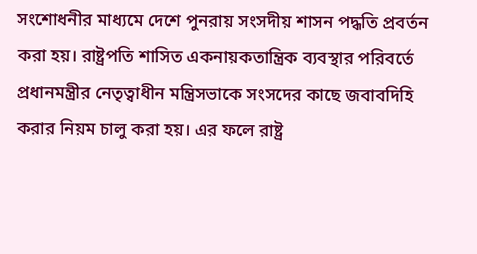সংশোধনীর মাধ্যমে দেশে পুনরায় সংসদীয় শাসন পদ্ধতি প্রবর্তন করা হয়। রাষ্ট্রপতি শাসিত একনায়কতান্ত্রিক ব্যবস্থার পরিবর্তে প্রধানমন্ত্রীর নেতৃত্বাধীন মন্ত্রিসভাকে সংসদের কাছে জবাবদিহি করার নিয়ম চালু করা হয়। এর ফলে রাষ্ট্র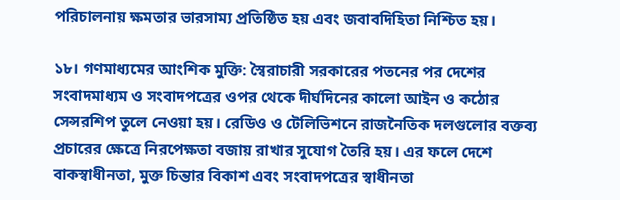পরিচালনায় ক্ষমতার ভারসাম্য প্রতিষ্ঠিত হয় এবং জবাবদিহিতা নিশ্চিত হয়।

১৮। গণমাধ্যমের আংশিক মুক্তি: স্বৈরাচারী সরকারের পতনের পর দেশের সংবাদমাধ্যম ও সংবাদপত্রের ওপর থেকে দীর্ঘদিনের কালো আইন ও কঠোর সেন্সরশিপ তুলে নেওয়া হয়। রেডিও ও টেলিভিশনে রাজনৈতিক দলগুলোর বক্তব্য প্রচারের ক্ষেত্রে নিরপেক্ষতা বজায় রাখার সুযোগ তৈরি হয়। এর ফলে দেশে বাকস্বাধীনতা, মুক্ত চিন্তার বিকাশ এবং সংবাদপত্রের স্বাধীনতা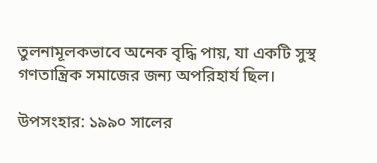তুলনামূলকভাবে অনেক বৃদ্ধি পায়, যা একটি সুস্থ গণতান্ত্রিক সমাজের জন্য অপরিহার্য ছিল।

উপসংহার: ১৯৯০ সালের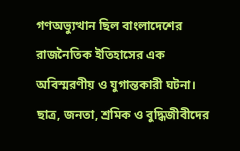গণঅভ্যুত্থান ছিল বাংলাদেশের রাজনৈতিক ইতিহাসের এক অবিস্মরণীয় ও যুগান্তকারী ঘটনা। ছাত্র, জনতা, শ্রমিক ও বুদ্ধিজীবীদের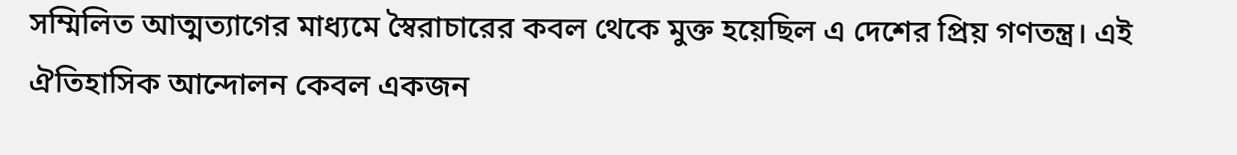সম্মিলিত আত্মত্যাগের মাধ্যমে স্বৈরাচারের কবল থেকে মুক্ত হয়েছিল এ দেশের প্রিয় গণতন্ত্র। এই ঐতিহাসিক আন্দোলন কেবল একজন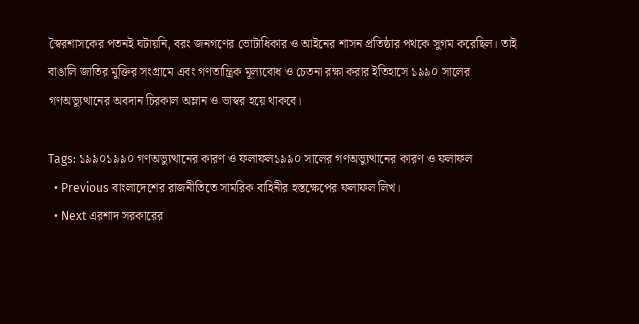স্বৈরশাসকের পতনই ঘটায়নি, বরং জনগণের ভোটাধিকার ও আইনের শাসন প্রতিষ্ঠার পথকে সুগম করেছিল। তাই বাঙালি জাতির মুক্তির সংগ্রামে এবং গণতান্ত্রিক মূল্যবোধ ও চেতনা রক্ষা করার ইতিহাসে ১৯৯০ সালের গণঅভ্যুত্থানের অবদান চিরকাল অম্লান ও ভাস্বর হয়ে থাকবে।

Tags: ১৯৯০১৯৯০ গণঅভ্যুত্থানের কারণ ও ফলাফল১৯৯০ সালের গণঅভ্যুত্থানের কারণ ও ফলাফল
  • Previous বাংলাদেশের রাজনীতিতে সামরিক বাহিনীর হস্তক্ষেপের ফলাফল লিখ।
  • Next এরশাদ সরকারের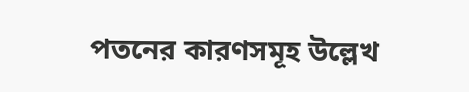পতনের কারণসমূহ উল্লেখ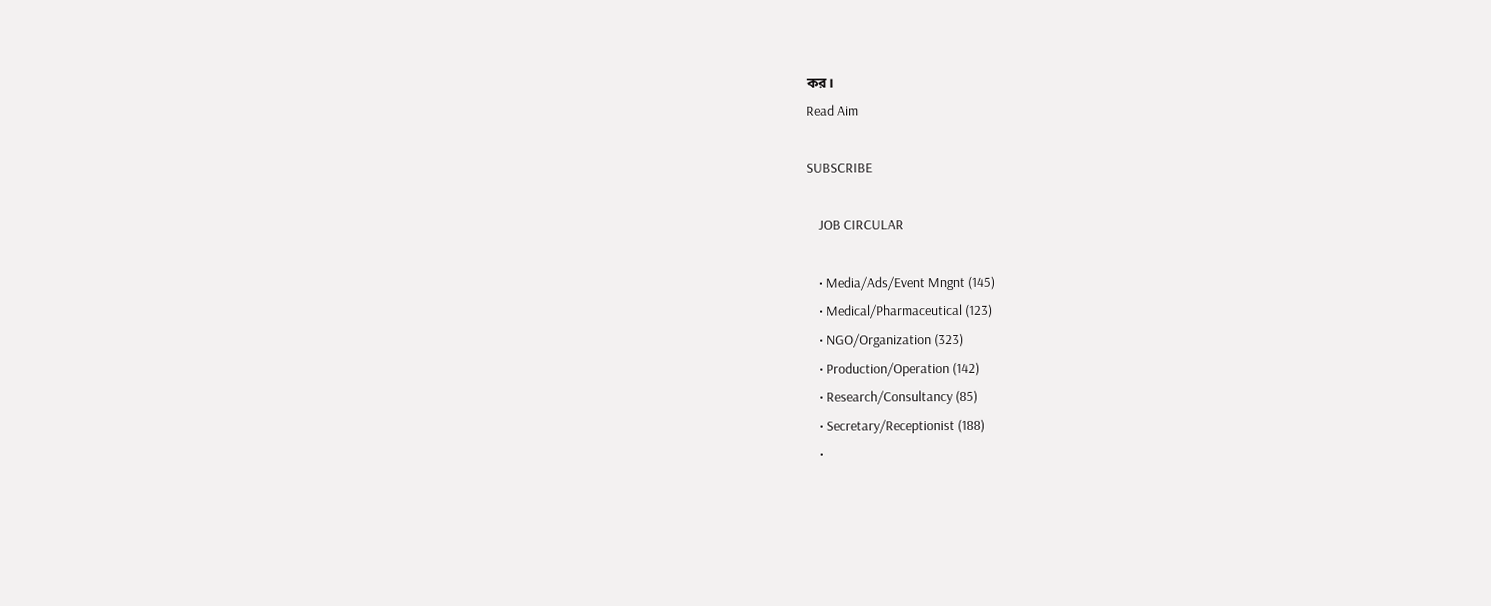কর।
Read Aim

SUBSCRIBE

    JOB CIRCULAR

    • Media/Ads/Event Mngnt (145)
    • Medical/Pharmaceutical (123)
    • NGO/Organization (323)
    • Production/Operation (142)
    • Research/Consultancy (85)
    • Secretary/Receptionist (188)
    •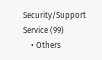Security/Support Service (99)
    • Others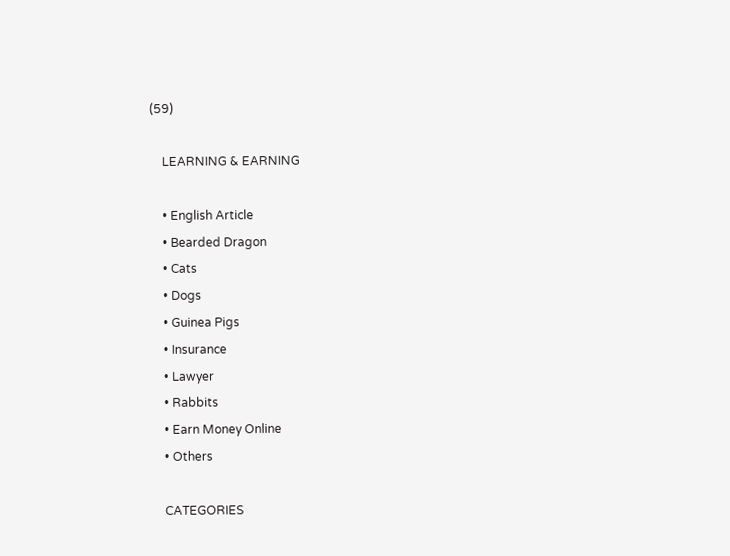(59)

    LEARNING & EARNING

    • English Article
    • Bearded Dragon
    • Cats
    • Dogs
    • Guinea Pigs
    • Insurance
    • Lawyer
    • Rabbits
    • Earn Money Online
    • Others

    CATEGORIES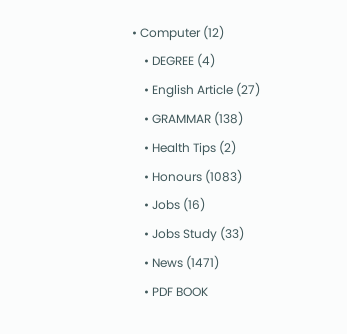• Computer (12)
    • DEGREE (4)
    • English Article (27)
    • GRAMMAR (138)
    • Health Tips (2)
    • Honours (1083)
    • Jobs (16)
    • Jobs Study (33)
    • News (1471)
    • PDF BOOK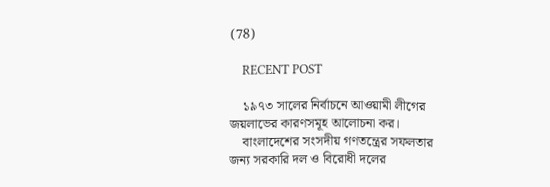(78)

    RECENT POST

    ১৯৭৩ সালের নির্বাচনে আওয়ামী লীগের জয়লাভের কারণসমূহ আলোচনা কর।
    বাংলাদেশের সংসদীয় গণতন্ত্রের সফলতার জন্য সরকারি দল ও বিরোধী দলের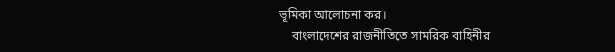ভূমিকা আলোচনা কর।
    বাংলাদেশের রাজনীতিতে সামরিক বাহিনীর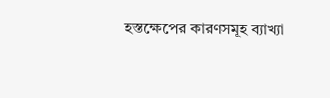হস্তক্ষেপের কারণসমূহ ব্যাখ্যা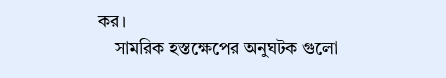কর।
    সামরিক হস্তক্ষেপের অনুঘটক গুলো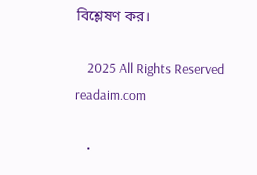বিশ্লেষণ কর।

    2025 All Rights Reserved readaim.com

    •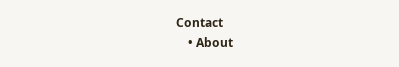Contact
    • About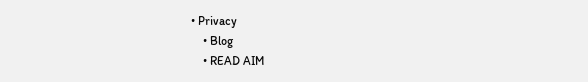• Privacy
    • Blog
    • READ AIM